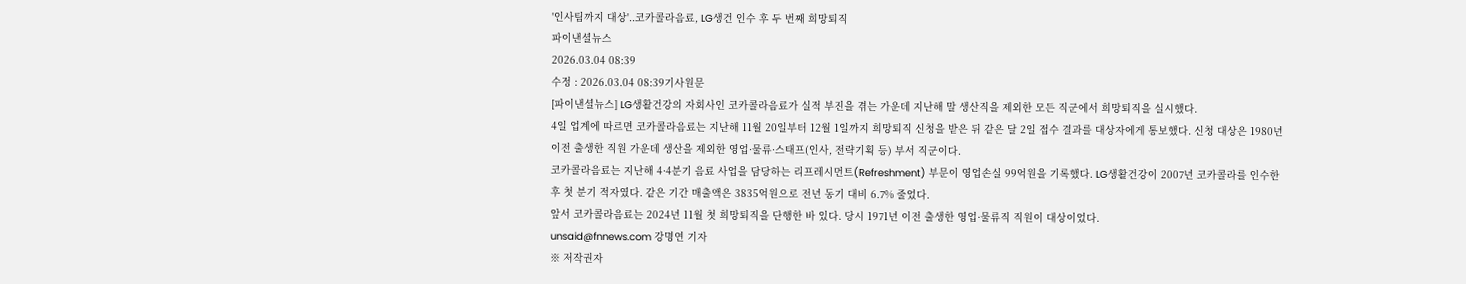'인사팀까지 대상'..코카콜라음료, LG생건 인수 후 두 번째 희망퇴직
파이낸셜뉴스
2026.03.04 08:39
수정 : 2026.03.04 08:39기사원문
[파이낸셜뉴스] LG생활건강의 자회사인 코카콜라음료가 실적 부진을 겪는 가운데 지난해 말 생산직을 제외한 모든 직군에서 희망퇴직을 실시했다.
4일 업계에 따르면 코카콜라음료는 지난해 11월 20일부터 12월 1일까지 희망퇴직 신청을 받은 뒤 같은 달 2일 접수 결과를 대상자에게 통보했다. 신청 대상은 1980년 이전 출생한 직원 가운데 생산을 제외한 영업·물류·스태프(인사, 전략기획 등) 부서 직군이다.
코카콜라음료는 지난해 4·4분기 음료 사업을 담당하는 리프레시먼트(Refreshment) 부문이 영업손실 99억원을 기록했다. LG생활건강이 2007년 코카콜라를 인수한 후 첫 분기 적자였다. 같은 기간 매출액은 3835억원으로 전년 동기 대비 6.7% 줄었다.
앞서 코카콜라음료는 2024년 11월 첫 희망퇴직을 단행한 바 있다. 당시 1971년 이전 출생한 영업·물류직 직원이 대상이었다.
unsaid@fnnews.com 강명연 기자
※ 저작권자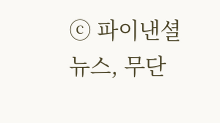ⓒ 파이낸셜뉴스, 무단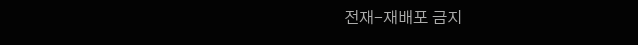전재-재배포 금지